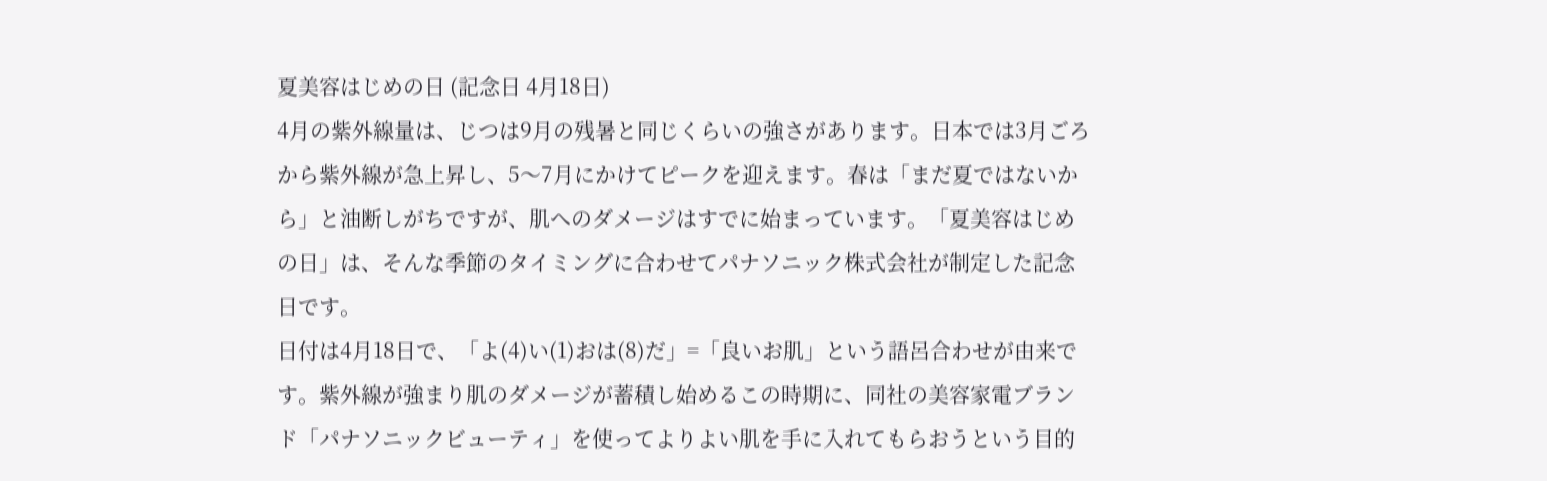夏美容はじめの日 (記念日 4月18日)
4月の紫外線量は、じつは9月の残暑と同じくらいの強さがあります。日本では3月ごろから紫外線が急上昇し、5〜7月にかけてピークを迎えます。春は「まだ夏ではないから」と油断しがちですが、肌へのダメージはすでに始まっています。「夏美容はじめの日」は、そんな季節のタイミングに合わせてパナソニック株式会社が制定した記念日です。
日付は4月18日で、「よ(4)い(1)おは(8)だ」=「良いお肌」という語呂合わせが由来です。紫外線が強まり肌のダメージが蓄積し始めるこの時期に、同社の美容家電ブランド「パナソニックビューティ」を使ってよりよい肌を手に入れてもらおうという目的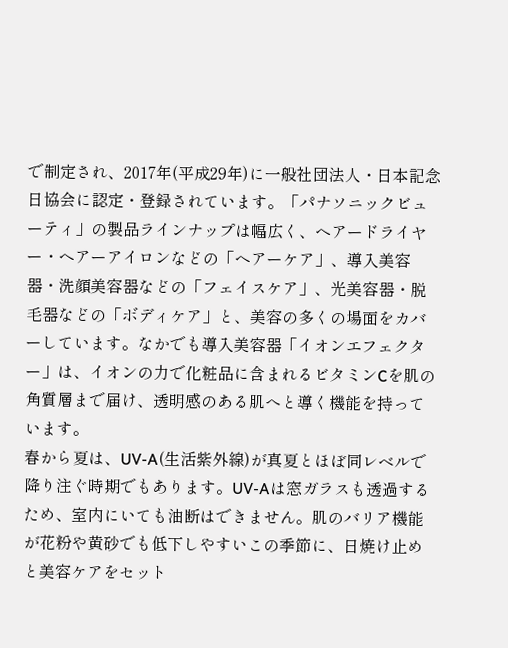で制定され、2017年(平成29年)に一般社団法人・日本記念日協会に認定・登録されています。「パナソニックビューティ」の製品ラインナップは幅広く、ヘアードライヤー・ヘアーアイロンなどの「ヘアーケア」、導入美容器・洗顔美容器などの「フェイスケア」、光美容器・脱毛器などの「ボディケア」と、美容の多くの場面をカバーしています。なかでも導入美容器「イオンエフェクター」は、イオンの力で化粧品に含まれるビタミンCを肌の角質層まで届け、透明感のある肌へと導く機能を持っています。
春から夏は、UV-A(生活紫外線)が真夏とほぼ同レベルで降り注ぐ時期でもあります。UV-Aは窓ガラスも透過するため、室内にいても油断はできません。肌のバリア機能が花粉や黄砂でも低下しやすいこの季節に、日焼け止めと美容ケアをセット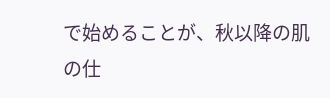で始めることが、秋以降の肌の仕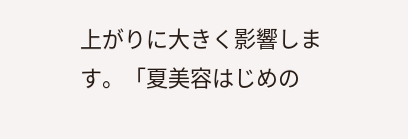上がりに大きく影響します。「夏美容はじめの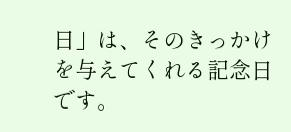日」は、そのきっかけを与えてくれる記念日です。